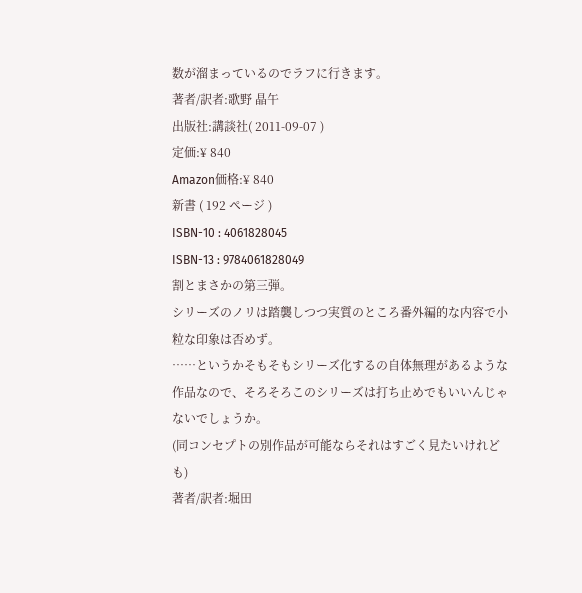数が溜まっているのでラフに行きます。
著者/訳者:歌野 晶午
出版社:講談社( 2011-09-07 )
定価:¥ 840
Amazon価格:¥ 840
新書 ( 192 ページ )
ISBN-10 : 4061828045
ISBN-13 : 9784061828049
割とまさかの第三弾。
シリーズのノリは踏襲しつつ実質のところ番外編的な内容で小粒な印象は否めず。
……というかそもそもシリーズ化するの自体無理があるような作品なので、そろそろこのシリーズは打ち止めでもいいんじゃないでしょうか。
(同コンセプトの別作品が可能ならそれはすごく見たいけれども)
著者/訳者:堀田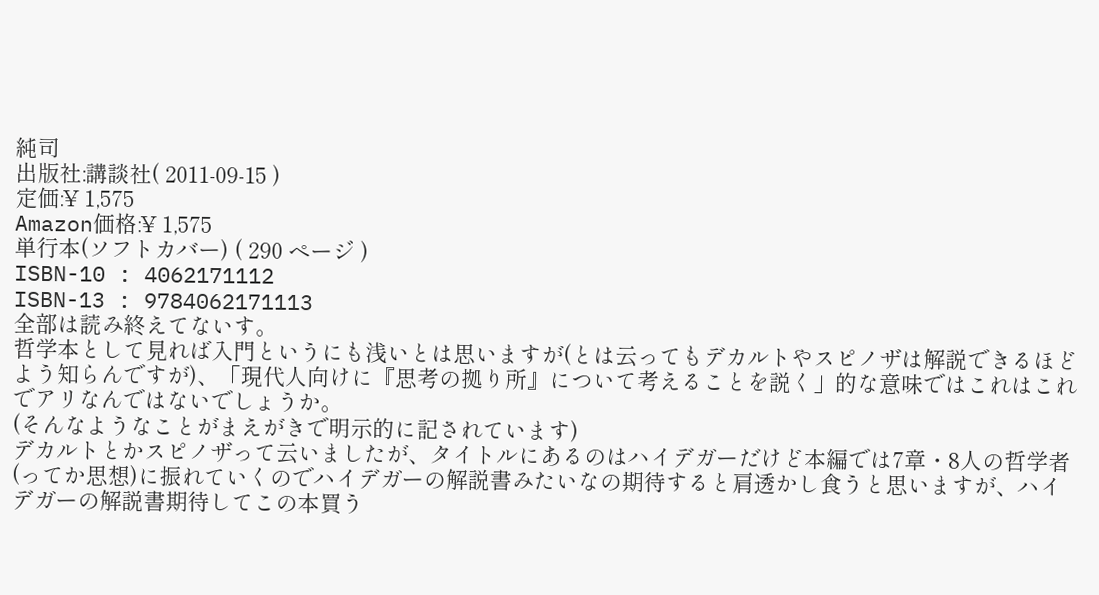純司
出版社:講談社( 2011-09-15 )
定価:¥ 1,575
Amazon価格:¥ 1,575
単行本(ソフトカバー) ( 290 ページ )
ISBN-10 : 4062171112
ISBN-13 : 9784062171113
全部は読み終えてないす。
哲学本として見れば入門というにも浅いとは思いますが(とは云ってもデカルトやスピノザは解説できるほどよう知らんですが)、「現代人向けに『思考の拠り所』について考えることを説く」的な意味ではこれはこれでアリなんではないでしょうか。
(そんなようなことがまえがきで明示的に記されています)
デカルトとかスピノザって云いましたが、タイトルにあるのはハイデガーだけど本編では7章・8人の哲学者(ってか思想)に振れていくのでハイデガーの解説書みたいなの期待すると肩透かし食うと思いますが、ハイデガーの解説書期待してこの本買う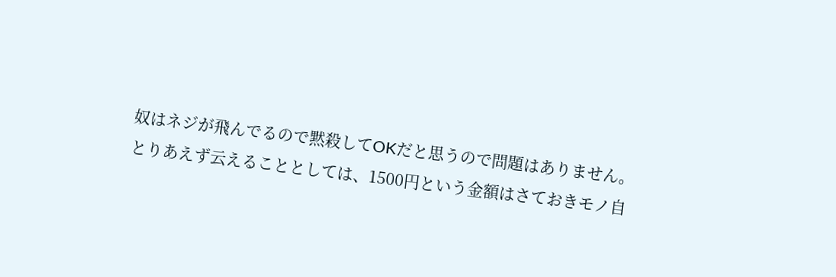奴はネジが飛んでるので黙殺してOKだと思うので問題はありません。
とりあえず云えることとしては、1500円という金額はさておきモノ自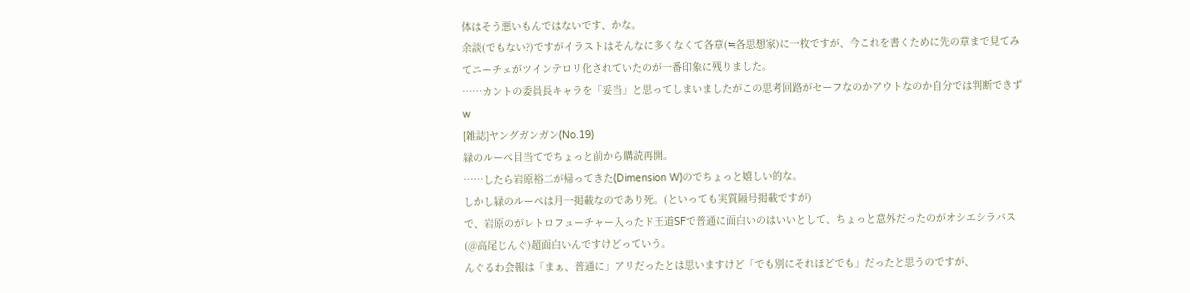体はそう悪いもんではないです、かな。
余談(でもない?)ですがイラストはそんなに多くなくて各章(≒各思想家)に一枚ですが、今これを書くために先の章まで見てみてニーチェがツインテロリ化されていたのが一番印象に残りました。
……カントの委員長キャラを「妥当」と思ってしまいましたがこの思考回路がセーフなのかアウトなのか自分では判断できずw
[雑誌]ヤングガンガン(No.19)
緑のルーペ目当てでちょっと前から購読再開。
……したら岩原裕二が帰ってきた(Dimension W)のでちょっと嬉しい的な。
しかし緑のルーペは月一掲載なのであり死。(といっても実質隔号掲載ですが)
で、岩原のがレトロフューチャー入ったド王道SFで普通に面白いのはいいとして、ちょっと意外だったのがオシエシラバス(@高尾じんぐ)超面白いんですけどっていう。
んぐるわ会報は「まぁ、普通に」アリだったとは思いますけど「でも別にそれほどでも」だったと思うのですが、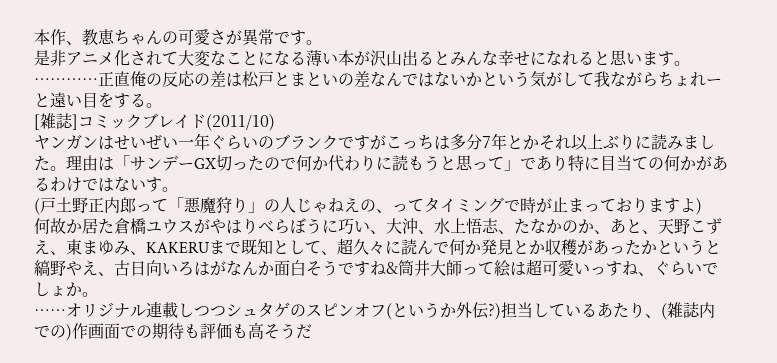本作、教恵ちゃんの可愛さが異常です。
是非アニメ化されて大変なことになる薄い本が沢山出るとみんな幸せになれると思います。
…………正直俺の反応の差は松戸とまといの差なんではないかという気がして我ながらちょれーと遠い目をする。
[雑誌]コミックブレイド(2011/10)
ヤンガンはせいぜい一年ぐらいのブランクですがこっちは多分7年とかそれ以上ぶりに読みました。理由は「サンデーGX切ったので何か代わりに読もうと思って」であり特に目当ての何かがあるわけではないす。
(戸土野正内郎って「悪魔狩り」の人じゃねえの、ってタイミングで時が止まっておりますよ)
何故か居た倉橋ユウスがやはりべらぼうに巧い、大沖、水上悟志、たなかのか、あと、天野こずえ、東まゆみ、KAKERUまで既知として、超久々に読んで何か発見とか収穫があったかというと縞野やえ、古日向いろはがなんか面白そうですね&筒井大師って絵は超可愛いっすね、ぐらいでしょか。
……オリジナル連載しつつシュタゲのスピンオフ(というか外伝?)担当しているあたり、(雑誌内での)作画面での期待も評価も高そうだ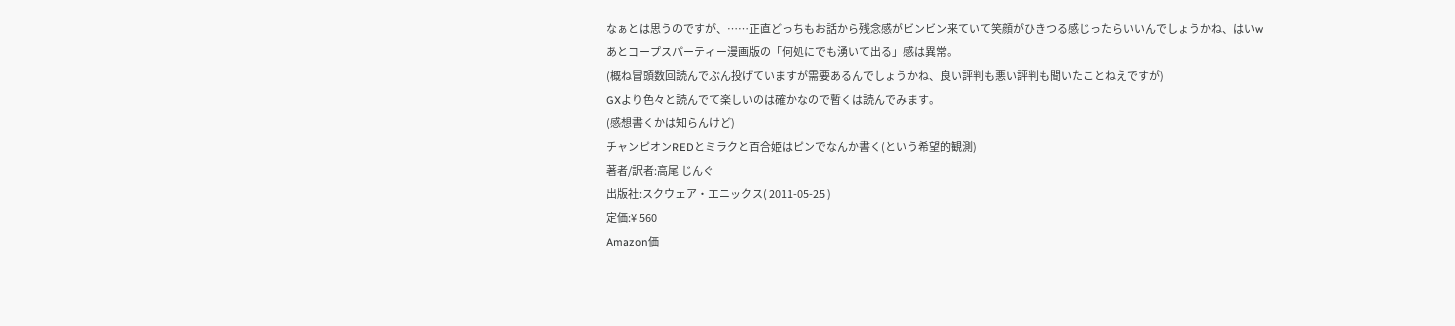なぁとは思うのですが、……正直どっちもお話から残念感がビンビン来ていて笑顔がひきつる感じったらいいんでしょうかね、はいw
あとコープスパーティー漫画版の「何処にでも湧いて出る」感は異常。
(概ね冒頭数回読んでぶん投げていますが需要あるんでしょうかね、良い評判も悪い評判も聞いたことねえですが)
GXより色々と読んでて楽しいのは確かなので暫くは読んでみます。
(感想書くかは知らんけど)
チャンピオンREDとミラクと百合姫はピンでなんか書く(という希望的観測)
著者/訳者:高尾 じんぐ
出版社:スクウェア・エニックス( 2011-05-25 )
定価:¥ 560
Amazon価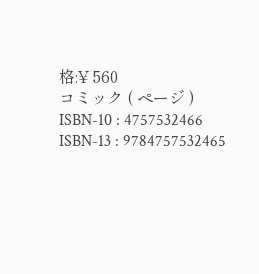格:¥ 560
コミック ( ページ )
ISBN-10 : 4757532466
ISBN-13 : 9784757532465